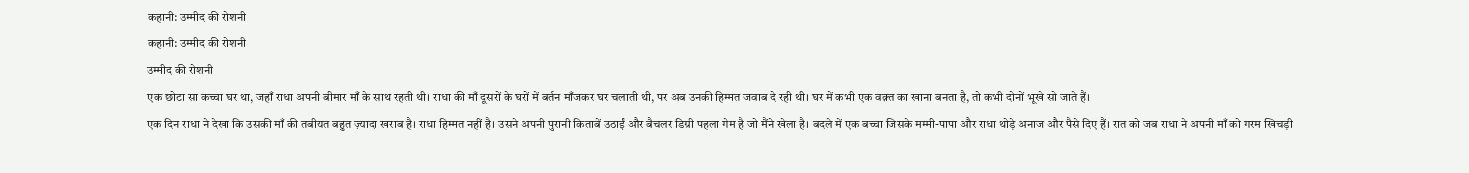कहानी: उम्मीद की रोशनी
कहानी: उम्मीद की रोशनी
उम्मीद की रोशनी
एक छोटा सा कच्चा घर था, जहाँ राधा अपनी बीमार माँ के साथ रहती थी। राधा की माँ दूसरों के घरों में बर्तन माँजकर घर चलाती थी, पर अब उनकी हिम्मत जवाब दे रही थी। घर में कभी एक वक़्त का खाना बनता है, तो कभी दोनों भूखे सो जाते हैं।
एक दिन राधा ने देखा कि उसकी माँ की तबीयत बहुत ज़्यादा खराब है। राधा हिम्मत नहीं है। उसने अपनी पुरानी किताबें उठाईं और बैचलर डिग्री पहला गेम है जो मैंने खेला है। बदले में एक बच्चा जिसके मम्मी-पापा और राधा थोड़े अनाज और पैसे दिए हैं। रात को जब राधा ने अपनी माँ को गरम खिचड़ी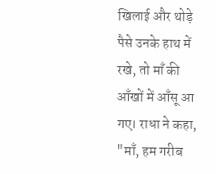खिलाई और थोड़े पैसे उनके हाथ में रखे, तो माँ की आँखों में आँसू आ गए। राधा ने कहा, "माँ, हम गरीब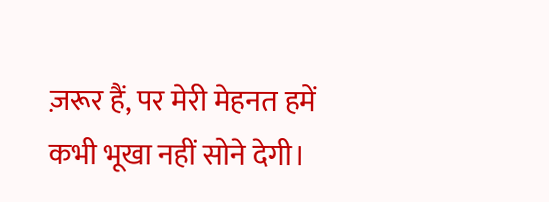ज़रूर हैं, पर मेरी मेहनत हमें कभी भूखा नहीं सोने देगी।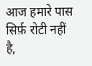आज हमारे पास सिर्फ़ रोटी नहीं है,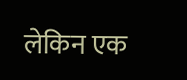लेकिन एक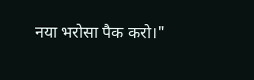नया भरोसा पैक करो।"